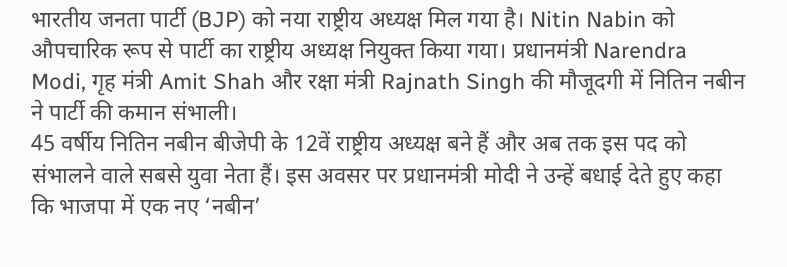भारतीय जनता पार्टी (BJP) को नया राष्ट्रीय अध्यक्ष मिल गया है। Nitin Nabin को औपचारिक रूप से पार्टी का राष्ट्रीय अध्यक्ष नियुक्त किया गया। प्रधानमंत्री Narendra Modi, गृह मंत्री Amit Shah और रक्षा मंत्री Rajnath Singh की मौजूदगी में नितिन नबीन ने पार्टी की कमान संभाली।
45 वर्षीय नितिन नबीन बीजेपी के 12वें राष्ट्रीय अध्यक्ष बने हैं और अब तक इस पद को संभालने वाले सबसे युवा नेता हैं। इस अवसर पर प्रधानमंत्री मोदी ने उन्हें बधाई देते हुए कहा कि भाजपा में एक नए ‘नबीन’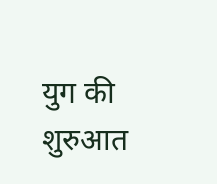युग की शुरुआत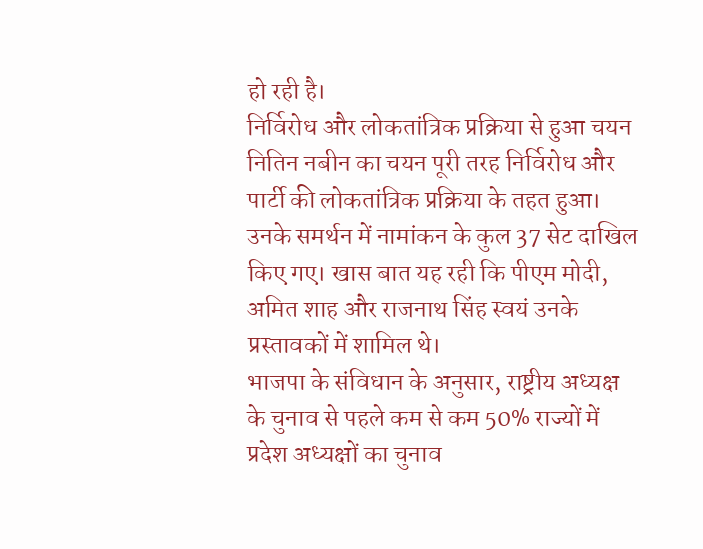हो रही है।
निर्विरोध और लोकतांत्रिक प्रक्रिया से हुआ चयन
नितिन नबीन का चयन पूरी तरह निर्विरोध और पार्टी की लोकतांत्रिक प्रक्रिया के तहत हुआ। उनके समर्थन में नामांकन के कुल 37 सेट दाखिल किए गए। खास बात यह रही कि पीएम मोदी, अमित शाह और राजनाथ सिंह स्वयं उनके प्रस्तावकों में शामिल थे।
भाजपा के संविधान के अनुसार, राष्ट्रीय अध्यक्ष के चुनाव से पहले कम से कम 50% राज्यों में प्रदेश अध्यक्षों का चुनाव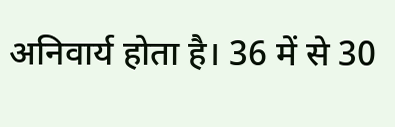अनिवार्य होता है। 36 में से 30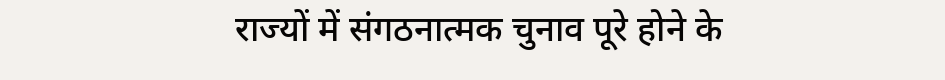राज्यों में संगठनात्मक चुनाव पूरे होने के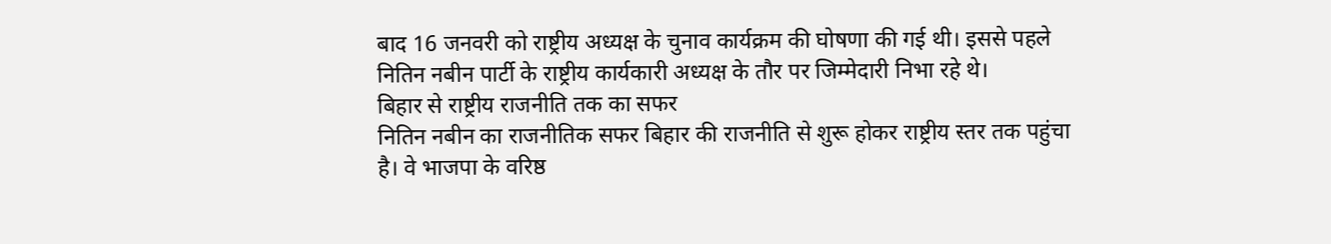बाद 16 जनवरी को राष्ट्रीय अध्यक्ष के चुनाव कार्यक्रम की घोषणा की गई थी। इससे पहले नितिन नबीन पार्टी के राष्ट्रीय कार्यकारी अध्यक्ष के तौर पर जिम्मेदारी निभा रहे थे।
बिहार से राष्ट्रीय राजनीति तक का सफर
नितिन नबीन का राजनीतिक सफर बिहार की राजनीति से शुरू होकर राष्ट्रीय स्तर तक पहुंचा है। वे भाजपा के वरिष्ठ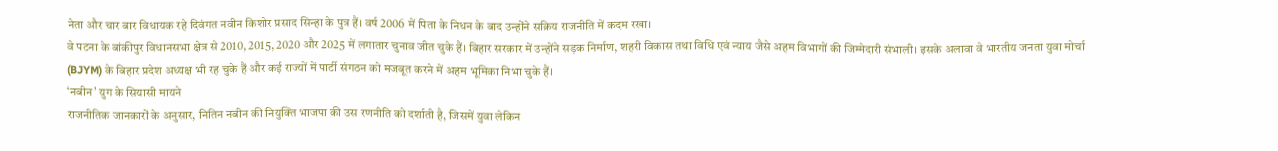नेता और चार बार विधायक रहे दिवंगत नवीन किशोर प्रसाद सिन्हा के पुत्र हैं। वर्ष 2006 में पिता के निधन के बाद उन्होंने सक्रिय राजनीति में कदम रखा।
वे पटना के बांकीपुर विधानसभा क्षेत्र से 2010, 2015, 2020 और 2025 में लगातार चुनाव जीत चुके हैं। बिहार सरकार में उन्होंने सड़क निर्माण, शहरी विकास तथा विधि एवं न्याय जैसे अहम विभागों की जिम्मेदारी संभाली। इसके अलावा वे भारतीय जनता युवा मोर्चा (BJYM) के बिहार प्रदेश अध्यक्ष भी रह चुके हैं और कई राज्यों में पार्टी संगठन को मजबूत करने में अहम भूमिका निभा चुके हैं।
‘नबीन’ युग के सियासी मायने
राजनीतिक जानकारों के अनुसार, नितिन नबीन की नियुक्ति भाजपा की उस रणनीति को दर्शाती है, जिसमें युवा लेकिन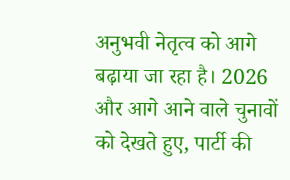अनुभवी नेतृत्व को आगे बढ़ाया जा रहा है। 2026 और आगे आने वाले चुनावों को देखते हुए, पार्टी की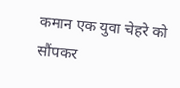कमान एक युवा चेहरे को सौंपकर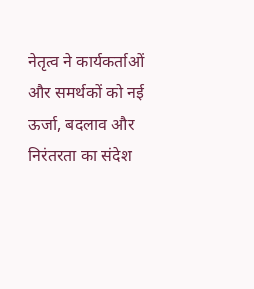नेतृत्व ने कार्यकर्ताओं और समर्थकों को नई ऊर्जा, बदलाव और निरंतरता का संदेश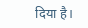दिया है।